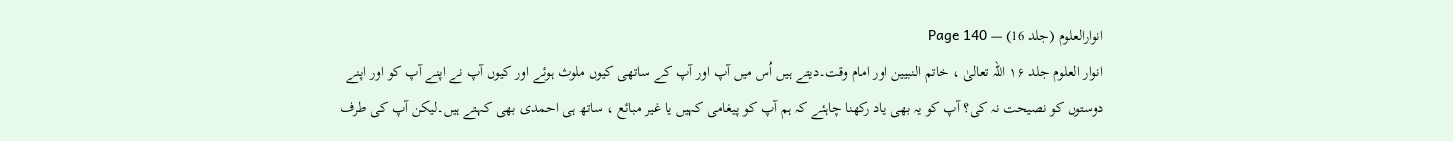انوارالعلوم (جلد 16) — Page 140
انوار العلوم جلد ۱۶ اللہ تعالیٰ ، خاتم النبیین اور امام وقت۔دیتے ہیں اُس میں آپ اور آپ کے ساتھی کیوں ملوث ہوئے اور کیوں آپ نے اپنے آپ کو اور اپنے دوستوں کو نصیحت نہ کی؟ آپ کو یہ بھی یاد رکھنا چاہئے کہ ہم آپ کو پیغامی کہیں یا غیر مبائع ، ساتھ ہی احمدی بھی کہتے ہیں۔لیکن آپ کی طرف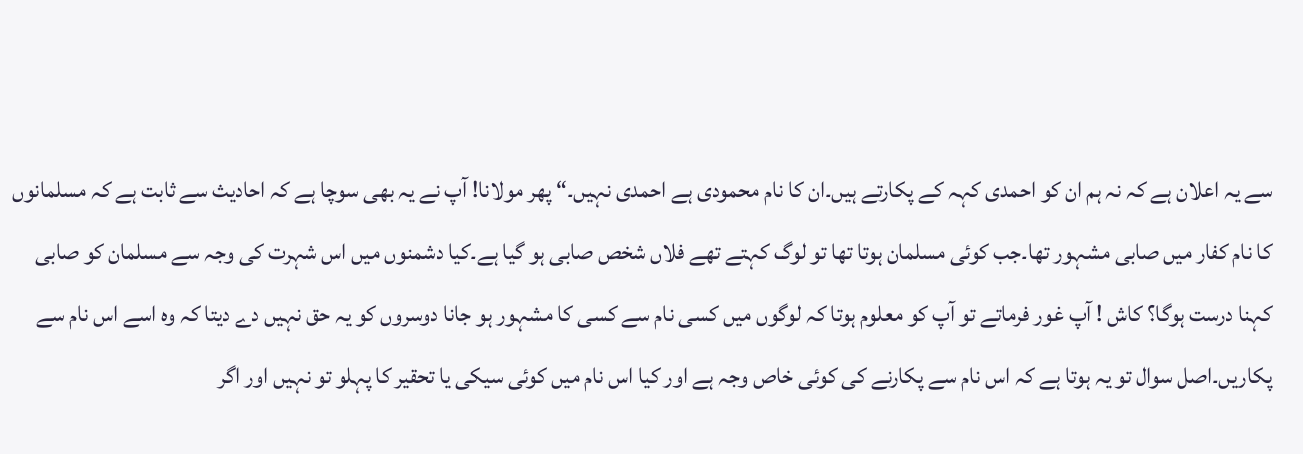سے یہ اعلان ہے کہ نہ ہم ان کو احمدی کہہ کے پکارتے ہیں۔ان کا نام محمودی ہے احمدی نہیں۔“ پھر مولانا! آپ نے یہ بھی سوچا ہے کہ احادیث سے ثابت ہے کہ مسلمانوں کا نام کفار میں صابی مشہور تھا۔جب کوئی مسلمان ہوتا تھا تو لوگ کہتے تھے فلاں شخص صابی ہو گیا ہے۔کیا دشمنوں میں اس شہرت کی وجہ سے مسلمان کو صابی کہنا درست ہوگا؟ کاش ! آپ غور فرماتے تو آپ کو معلوم ہوتا کہ لوگوں میں کسی نام سے کسی کا مشہور ہو جانا دوسروں کو یہ حق نہیں دے دیتا کہ وہ اسے اس نام سے پکاریں۔اصل سوال تو یہ ہوتا ہے کہ اس نام سے پکارنے کی کوئی خاص وجہ ہے اور کیا اس نام میں کوئی سیکی یا تحقیر کا پہلو تو نہیں اور اگر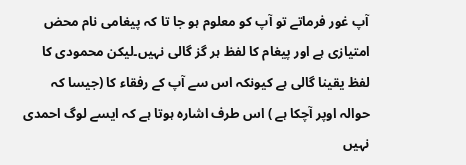آپ غور فرماتے تو آپ کو معلوم ہو جا تا کہ پیغامی نام محض امتیازی ہے اور پیغام کا لفظ ہر گز گالی نہیں۔لیکن محمودی کا لفظ یقینا گالی ہے کیونکہ اس سے آپ کے رفقاء کا (جیسا کہ حوالہ اوپر آچکا ہے ) اس طرف اشارہ ہوتا ہے کہ ایسے لوگ احمدی نہیں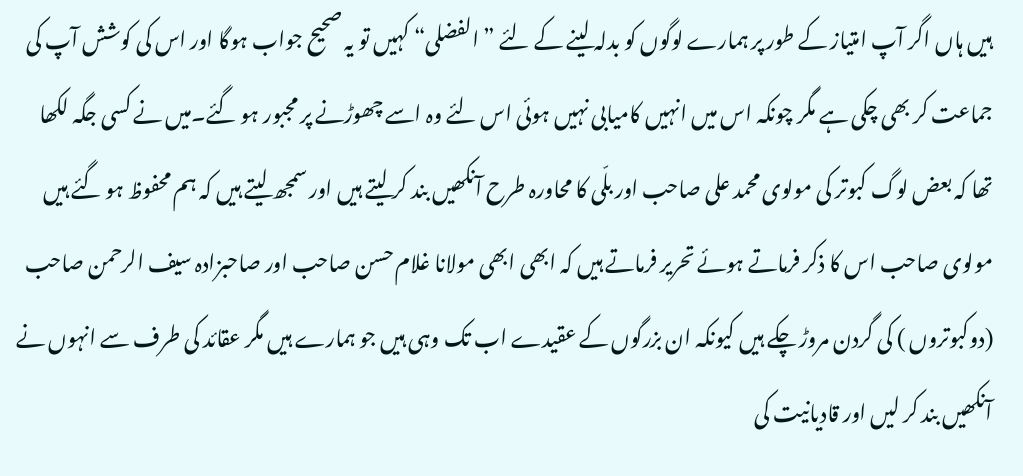ہیں ہاں اگر آپ امتیاز کے طور پر ہمارے لوگوں کو بدلہ لینے کے لئے ” الفضلی“ کہیں تو یہ صحیح جواب ہوگا اور اس کی کوشش آپ کی جماعت کر بھی چکی ہے مگر چونکہ اس میں انہیں کامیابی نہیں ہوئی اس لئے وہ اسے چھوڑنے پر مجبور ہو گئے۔میں نے کسی جگہ لکھا تھا کہ بعض لوگ کبوتر کی مولوی محمد علی صاحب اور بلّی کا محاورہ طرح آنکھیں بند کر لیتے ہیں اور سمجھ لیتے ہیں کہ ہم محفوظ ہو گئے ہیں مولوی صاحب اس کا ذکر فرماتے ہوئے تحریر فرماتے ہیں کہ ابھی ابھی مولانا غلام حسن صاحب اور صاحبزادہ سیف الرحمن صاحب (دوکبوتروں ) کی گردن مروڑ چکے ہیں کیونکہ ان بزرگوں کے عقیدے اب تک وہی ہیں جو ہمارے ہیں مگر عقائد کی طرف سے انہوں نے آنکھیں بند کر لیں اور قادیانیت کی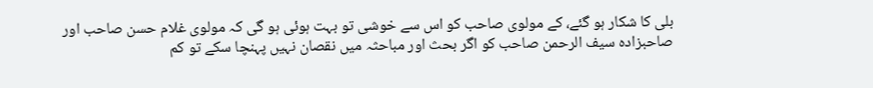بلی کا شکار ہو گئے، کے مولوی صاحب کو اس سے خوشی تو بہت ہوئی ہو گی کہ مولوی غلام حسن صاحب اور صاحبزادہ سیف الرحمن صاحب کو اگر بحث اور مباحثہ میں نقصان نہیں پہنچا سکے تو کم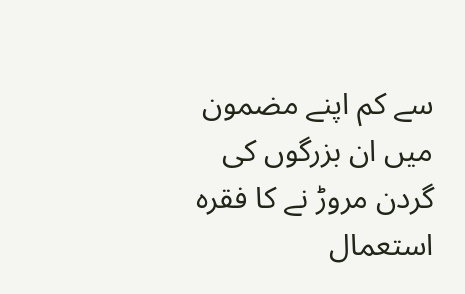سے کم اپنے مضمون میں ان بزرگوں کی گردن مروڑ نے کا فقرہ استعمال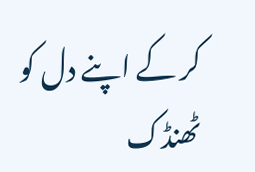کر کے اپنے دل کو ٹھنڈک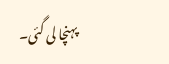پہنچا لی گئی۔